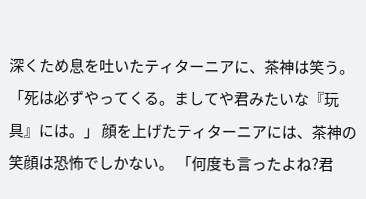深くため息を吐いたティターニアに、茶神は笑う。 「死は必ずやってくる。ましてや君みたいな『玩具』には。」 顔を上げたティターニアには、茶神の笑顔は恐怖でしかない。 「何度も言ったよね?君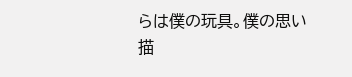らは僕の玩具。僕の思い描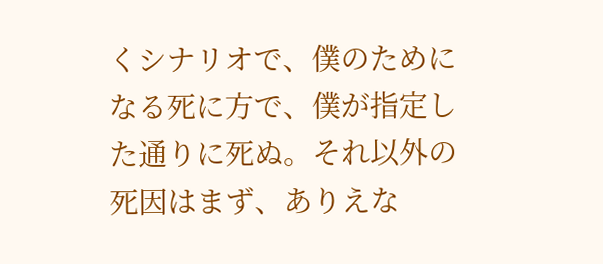くシナリオで、僕のためになる死に方で、僕が指定した通りに死ぬ。それ以外の死因はまず、ありえな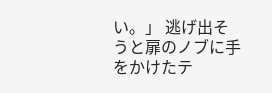い。」 逃げ出そうと扉のノブに手をかけたテ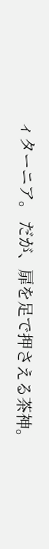ィターニア。 だが、扉を足で押さえる茶神。